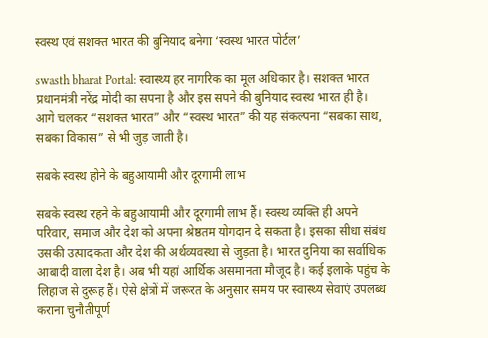स्वस्थ एवं सशक्त भारत की बुनियाद बनेगा ‘स्वस्थ भारत पोर्टल’

swasth bharat Portal: स्वास्थ्य हर नागरिक का मूल अधिकार है। सशक्त भारत प्रधानमंत्री नरेंद्र मोदी का सपना है और इस सपने की बुनियाद स्वस्थ भारत ही है। आगे चलकर “सशक्त भारत” और “स्वस्थ भारत” की यह संकल्पना “सबका साथ, सबका विकास” से भी जुड़ जाती है।

सबके स्वस्थ होने के बहुआयामी और दूरगामी लाभ

सबके स्वस्थ रहने के बहुआयामी और दूरगामी लाभ हैं। स्वस्थ व्यक्ति ही अपने परिवार, समाज और देश को अपना श्रेष्ठतम योगदान दे सकता है। इसका सीधा संबंध उसकी उत्पादकता और देश की अर्थव्यवस्था से जुड़ता है। भारत दुनिया का सर्वाधिक आबादी वाला देश है। अब भी यहां आर्थिक असमानता मौजूद है। कई इलाके पहुंच के लिहाज से दुरूह हैं। ऐसे क्षेत्रों में जरूरत के अनुसार समय पर स्वास्थ्य सेवाएं उपलब्ध कराना चुनौतीपूर्ण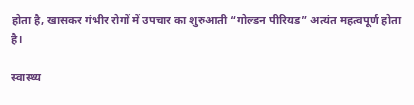होता है, खासकर गंभीर रोगों में उपचार का शुरुआती “गोल्डन पीरियड” अत्यंत महत्वपूर्ण होता है।

स्वास्थ्य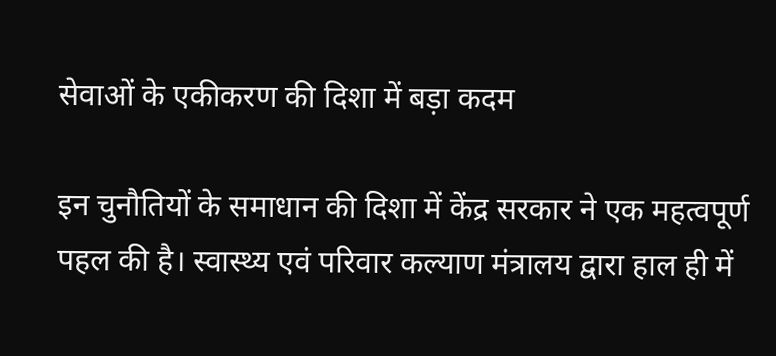सेवाओं के एकीकरण की दिशा में बड़ा कदम

इन चुनौतियों के समाधान की दिशा में केंद्र सरकार ने एक महत्वपूर्ण पहल की है। स्वास्थ्य एवं परिवार कल्याण मंत्रालय द्वारा हाल ही में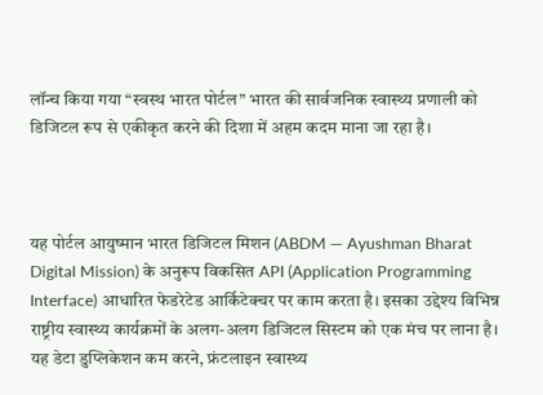लॉन्च किया गया “स्वस्थ भारत पोर्टल” भारत की सार्वजनिक स्वास्थ्य प्रणाली को डिजिटल रूप से एकीकृत करने की दिशा में अहम कदम माना जा रहा है।



यह पोर्टल आयुष्मान भारत डिजिटल मिशन (ABDM — Ayushman Bharat Digital Mission) के अनुरूप विकसित API (Application Programming Interface) आधारित फेडरेटेड आर्किटेक्चर पर काम करता है। इसका उद्देश्य विभिन्न राष्ट्रीय स्वास्थ्य कार्यक्रमों के अलग-अलग डिजिटल सिस्टम को एक मंच पर लाना है। यह डेटा डुप्लिकेशन कम करने, फ्रंटलाइन स्वास्थ्य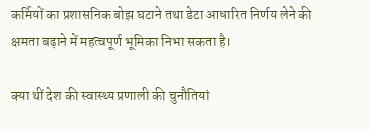कर्मियों का प्रशासनिक बोझ घटाने तथा डेटा आधारित निर्णय लेने की क्षमता बढ़ाने में महत्वपूर्ण भूमिका निभा सकता है।

क्या थीं देश की स्वास्थ्य प्रणाली की चुनौतियां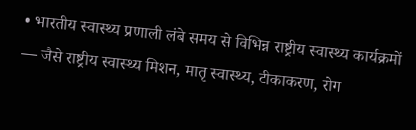• भारतीय स्वास्थ्य प्रणाली लंबे समय से विभिन्न राष्ट्रीय स्वास्थ्य कार्यक्रमों — जैसे राष्ट्रीय स्वास्थ्य मिशन, मातृ स्वास्थ्य, टीकाकरण, रोग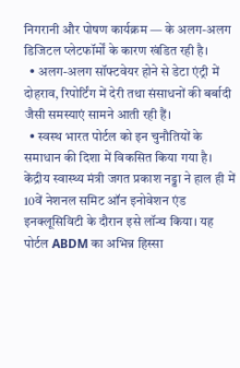निगरानी और पोषण कार्यक्रम — के अलग-अलग डिजिटल प्लेटफॉर्मों के कारण खंडित रही है।
  • अलग-अलग सॉफ्टवेयर होने से डेटा एंट्री में दोहराव, रिपोर्टिंग में देरी तथा संसाधनों की बर्बादी जैसी समस्याएं सामने आती रही हैं।
  • स्वस्थ भारत पोर्टल को इन चुनौतियों के समाधान की दिशा में विकसित किया गया है। केंद्रीय स्वास्थ्य मंत्री जगत प्रकाश नड्डा ने हाल ही में 10वें नेशनल समिट ऑन इनोवेशन एंड इनक्लूसिविटी के दौरान इसे लॉन्च किया। यह पोर्टल ABDM का अभिन्न हिस्सा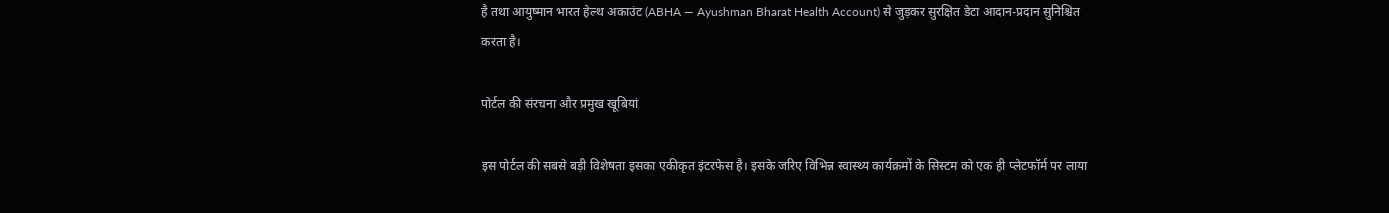है तथा आयुष्मान भारत हेल्थ अकाउंट (ABHA — Ayushman Bharat Health Account) से जुड़कर सुरक्षित डेटा आदान-प्रदान सुनिश्चित करता है।

पोर्टल की संरचना और प्रमुख खूबियां

इस पोर्टल की सबसे बड़ी विशेषता इसका एकीकृत इंटरफेस है। इसके जरिए विभिन्न स्वास्थ्य कार्यक्रमों के सिस्टम को एक ही प्लेटफॉर्म पर लाया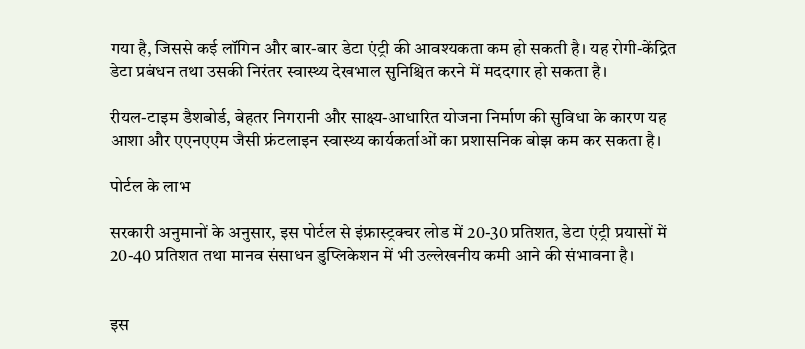गया है, जिससे कई लॉगिन और बार-बार डेटा एंट्री की आवश्यकता कम हो सकती है। यह रोगी-केंद्रित डेटा प्रबंधन तथा उसकी निरंतर स्वास्थ्य देखभाल सुनिश्चित करने में मददगार हो सकता है।

रीयल-टाइम डैशबोर्ड, बेहतर निगरानी और साक्ष्य-आधारित योजना निर्माण की सुविधा के कारण यह आशा और एएनएएम जैसी फ्रंटलाइन स्वास्थ्य कार्यकर्ताओं का प्रशासनिक बोझ कम कर सकता है।

पोर्टल के लाभ

सरकारी अनुमानों के अनुसार, इस पोर्टल से इंफ्रास्ट्रक्चर लोड में 20-30 प्रतिशत, डेटा एंट्री प्रयासों में 20-40 प्रतिशत तथा मानव संसाधन डुप्लिकेशन में भी उल्लेखनीय कमी आने की संभावना है।


इस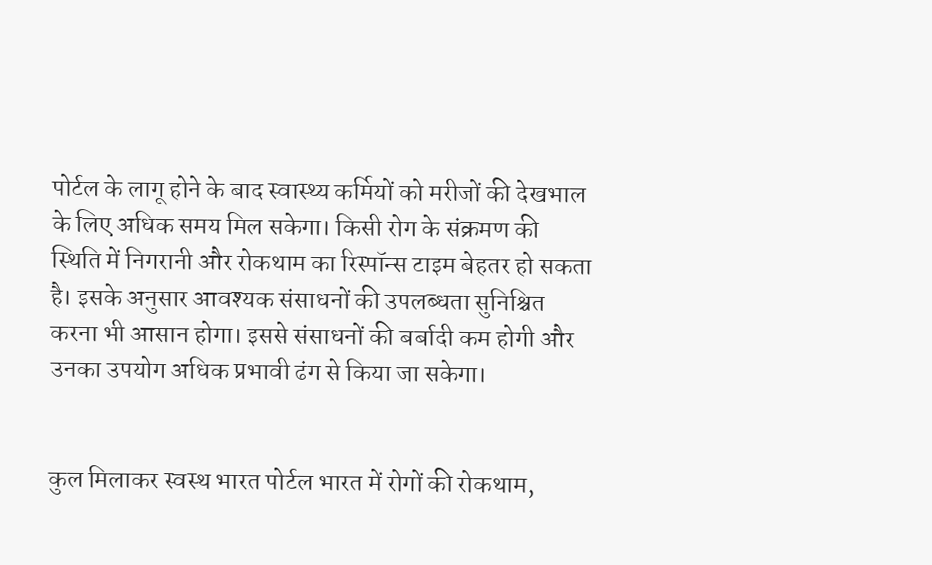पोर्टल के लागू होने के बाद स्वास्थ्य कर्मियों को मरीजों की देखभाल के लिए अधिक समय मिल सकेगा। किसी रोग के संक्रमण की स्थिति में निगरानी और रोकथाम का रिस्पॉन्स टाइम बेहतर हो सकता है। इसके अनुसार आवश्यक संसाधनों की उपलब्धता सुनिश्चित करना भी आसान होगा। इससे संसाधनों की बर्बादी कम होगी और उनका उपयोग अधिक प्रभावी ढंग से किया जा सकेगा।


कुल मिलाकर स्वस्थ भारत पोर्टल भारत में रोगों की रोकथाम,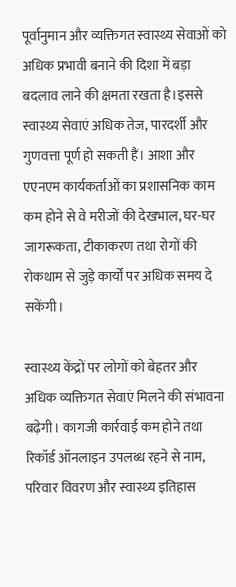पूर्वानुमान और व्यक्तिगत स्वास्थ्य सेवाओं को अधिक प्रभावी बनाने की दिशा में बड़ा बदलाव लाने की क्षमता रखता है।इससे स्वास्थ्य सेवाएं अधिक तेज, पारदर्शी और गुणवत्ता पूर्ण हो सकती हैं। आशा और एएनएम कार्यकर्ताओं का प्रशासनिक काम कम होने से वे मरीजों की देखभाल, घर-घर जागरूकता, टीकाकरण तथा रोगों की रोकथाम से जुड़े कार्यों पर अधिक समय दे सकेंगी।

स्वास्थ्य केंद्रों पर लोगों को बेहतर और अधिक व्यक्तिगत सेवाएं मिलने की संभावना बढ़ेगी। कागजी कार्रवाई कम होने तथा रिकॉर्ड ऑनलाइन उपलब्ध रहने से नाम, परिवार विवरण और स्वास्थ्य इतिहास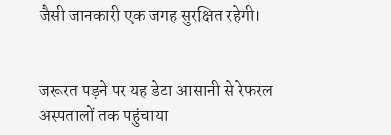जैसी जानकारी एक जगह सुरक्षित रहेगी।


जरूरत पड़ने पर यह डेटा आसानी से रेफरल अस्पतालों तक पहुंचाया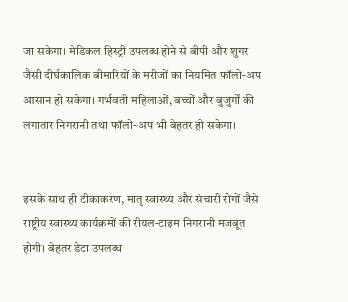जा सकेगा। मेडिकल हिस्ट्री उपलब्ध होने से बीपी और शुगर जैसी दीर्घकालिक बीमारियों के मरीजों का नियमित फॉलो-अप आसान हो सकेगा। गर्भवती महिलाओं, बच्चों और बुजुर्गों की लगातार निगरानी तथा फॉलो-अप भी बेहतर हो सकेगा।


इसके साथ ही टीकाकरण, मातृ स्वास्थ्य और संचारी रोगों जैसे राष्ट्रीय स्वास्थ्य कार्यक्रमों की रीयल-टाइम निगरानी मजबूत होगी। बेहतर डेटा उपलब्ध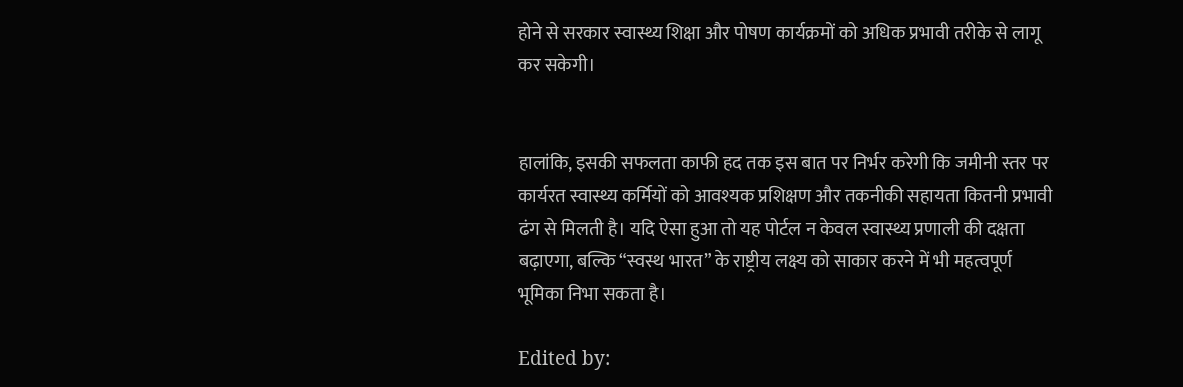होने से सरकार स्वास्थ्य शिक्षा और पोषण कार्यक्रमों को अधिक प्रभावी तरीके से लागू कर सकेगी।


हालांकि, इसकी सफलता काफी हद तक इस बात पर निर्भर करेगी कि जमीनी स्तर पर कार्यरत स्वास्थ्य कर्मियों को आवश्यक प्रशिक्षण और तकनीकी सहायता कितनी प्रभावी ढंग से मिलती है। यदि ऐसा हुआ तो यह पोर्टल न केवल स्वास्थ्य प्रणाली की दक्षता बढ़ाएगा, बल्कि “स्वस्थ भारत” के राष्ट्रीय लक्ष्य को साकार करने में भी महत्वपूर्ण भूमिका निभा सकता है।

Edited by: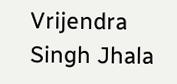Vrijendra Singh Jhala